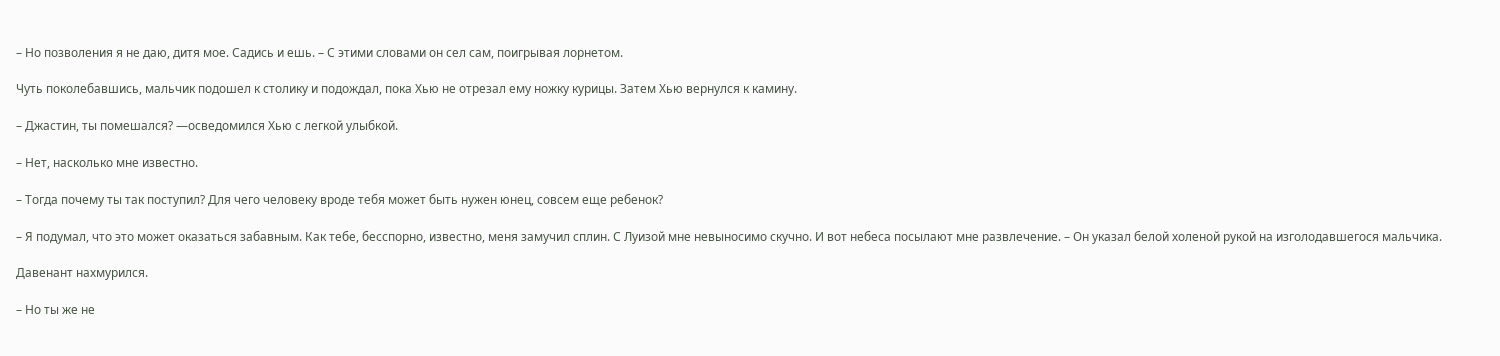– Но позволения я не даю, дитя мое. Садись и ешь. – С этими словами он сел сам, поигрывая лорнетом.

Чуть поколебавшись, мальчик подошел к столику и подождал, пока Хью не отрезал ему ножку курицы. Затем Хью вернулся к камину.

– Джастин, ты помешался? —осведомился Хью с легкой улыбкой.

– Нет, насколько мне известно.

– Тогда почему ты так поступил? Для чего человеку вроде тебя может быть нужен юнец, совсем еще ребенок?

– Я подумал, что это может оказаться забавным. Как тебе, бесспорно, известно, меня замучил сплин. С Луизой мне невыносимо скучно. И вот небеса посылают мне развлечение. – Он указал белой холеной рукой на изголодавшегося мальчика.

Давенант нахмурился.

– Но ты же не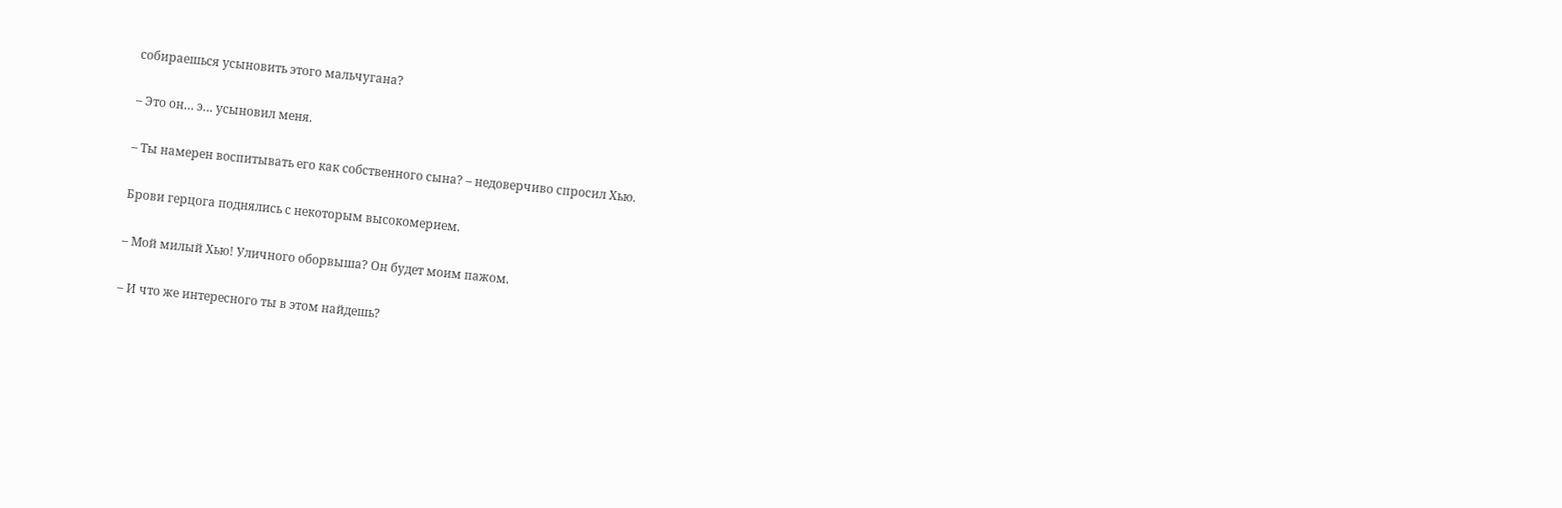собираешься усыновить этого мальчугана?

– Это он… э… усыновил меня.

– Ты намерен воспитывать его как собственного сына? – недоверчиво спросил Хью.

Брови герцога поднялись с некоторым высокомерием.

– Мой милый Хью! Уличного оборвыша? Он будет моим пажом.

– И что же интересного ты в этом найдешь?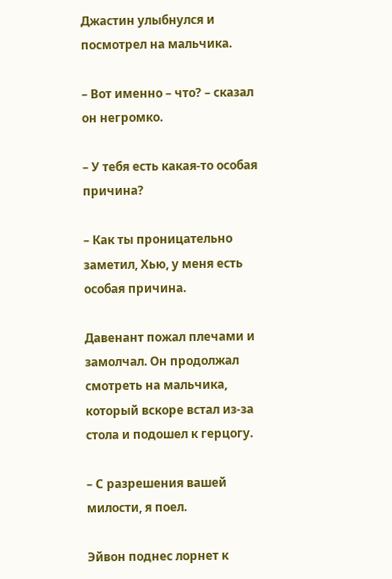Джастин улыбнулся и посмотрел на мальчика.

– Вот именно – что? – сказал он негромко.

– У тебя есть какая-то особая причина?

– Как ты проницательно заметил, Хью, у меня есть особая причина.

Давенант пожал плечами и замолчал. Он продолжал смотреть на мальчика, который вскоре встал из-за стола и подошел к герцогу.

– С разрешения вашей милости, я поел.

Эйвон поднес лорнет к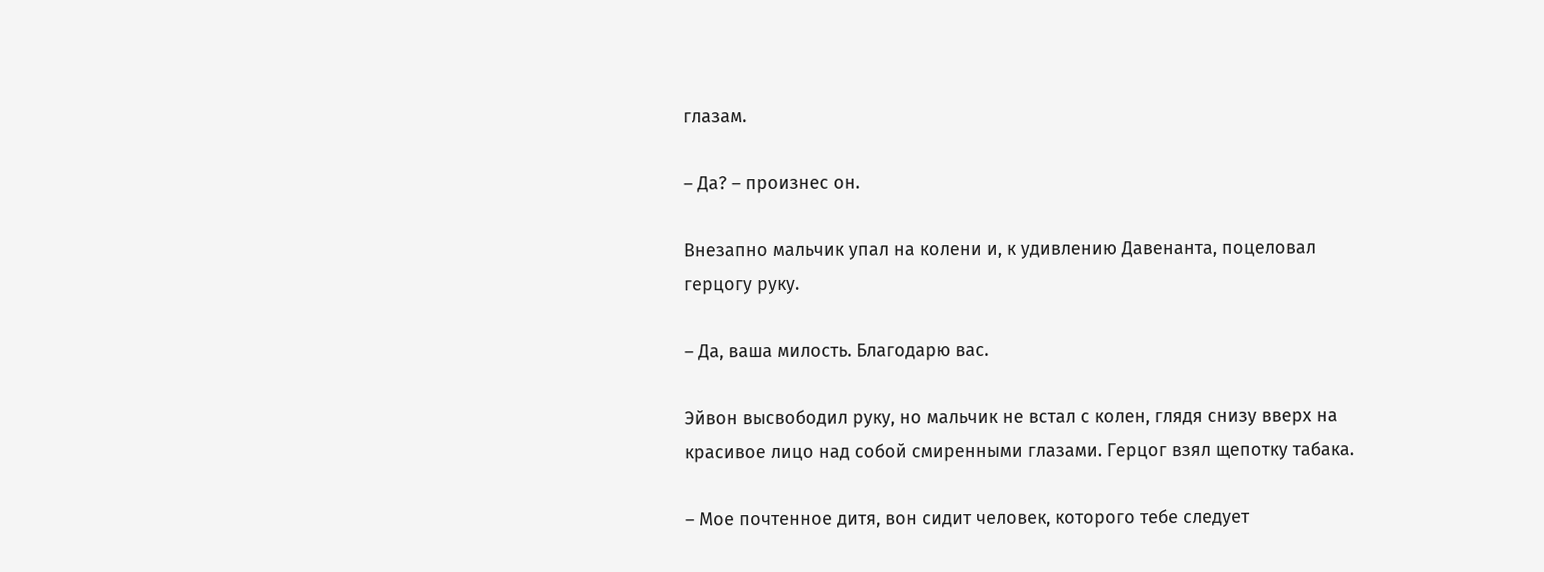глазам.

– Да? – произнес он.

Внезапно мальчик упал на колени и, к удивлению Давенанта, поцеловал герцогу руку.

– Да, ваша милость. Благодарю вас.

Эйвон высвободил руку, но мальчик не встал с колен, глядя снизу вверх на красивое лицо над собой смиренными глазами. Герцог взял щепотку табака.

– Мое почтенное дитя, вон сидит человек, которого тебе следует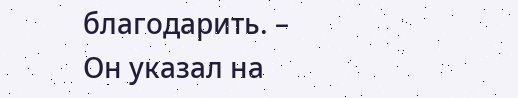благодарить. – Он указал на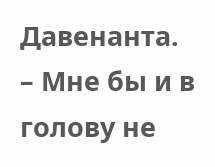Давенанта. – Мне бы и в голову не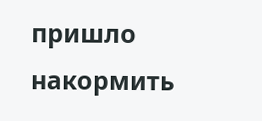пришло накормить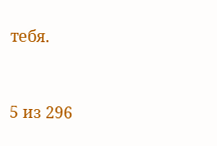тебя.



5 из 296